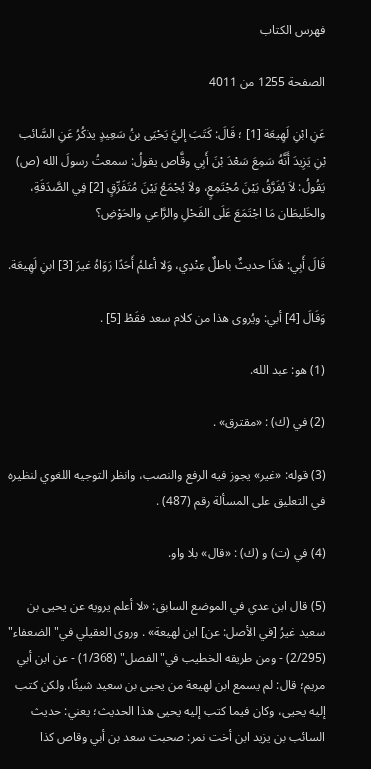فهرس الكتاب

الصفحة 1255 من 4011

عَنِ ابْنِ لَهِيعَة [1] ؛ قَالَ: كَتَبَ إليَّ يَحْيَى بنُ سَعِيدٍ يذكُرُ عَنِ السَّائب بْنِ يَزِيدَ أَنَّهُ سَمِعَ سَعْدَ بْنَ أَبِي وقَّاص يقولُ: سمعتُ رسولَ الله (ص) يَقُولُ: لاَ يُفَرَّقُ بَيْنَ مُجْتَمِعٍ، ولاَ يُجْمَعُ بَيْنَ مُتَفَرِّقٍ [2] فِي الصَّدَقَةِ، والخَليطَان مَا اجْتَمَعَ عَلَى الفَحْلِ والرَّاعي والحَوْضِ؟

قَالَ أَبِي: هَذَا حديثٌ باطلٌ عِنْدِي، وَلا أعلمُ أَحَدًا رَوَاهُ غيرَ [3] ابنِ لَهِيعَة.

وَقَالَ [4] أبي: ويُروى هذا من كلام سعد فقَطْ [5] .

(1) هو: عبد الله.

(2) في (ك) : «مقترق» .

(3) قوله: «غير» يجوز فيه الرفع والنصب، وانظر التوجيه اللغوي لنظيره في التعليق على المسألة رقم (487) .

(4) في (ت) و (ك) : «قال» بلا واو.

(5) قال ابن عدي في الموضع السابق: «لا أعلم يرويه عن يحيى بن سعيد غيرُ [في الأصل: عن] ابن لهيعة» . وروى العقيلي في"الضعفاء" (2/295) - ومن طريقه الخطيب في"الفصل" (1/368) - عن ابن أبي مريم؛ قال: لم يسمع ابن لهيعة من يحيى بن سعيد شيئًا، ولكن كتب إليه يحيى، وكان فيما كتب إليه يحيى هذا الحديث؛ يعني: حديث السائب بن يزيد ابن أخت نمر: صحبت سعد بن أبي وقاص كذا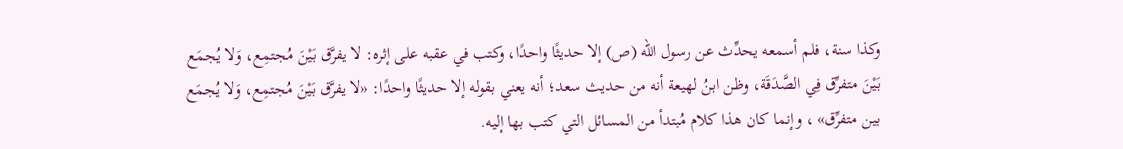وكذا سنة، فلم أسمعه يحدِّث عن رسول الله (ص) إلا حديثًا واحدًا، وكتب في عقبه على إثره: لا يفرَّق بَيْنَ مُجتمِع، وَلا يُجمَع بَيْنَ متفرِّق فِي الصَّدَقَة، وظن ابنُ لهيعة أنه من حديث سعد؛ أنه يعني بقوله إلا حديثًا واحدًا: «لا يفرَّق بَيْنَ مُجتمِع، وَلا يُجمَع بين متفرِّق» ، وإنما كان هذا كلام مُبتدأ من المسائل التي كتب بها إليه.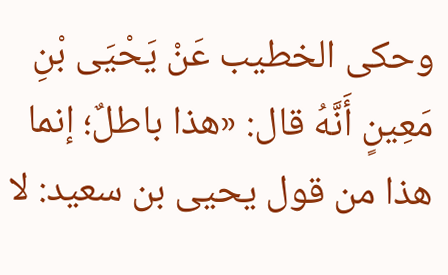وحكى الخطيب عَنْ يَحْيَى بْنِ مَعِينٍ أَنَّهُ قال: «هذا باطلٌ؛ إنما هذا من قول يحيى بن سعيد: لا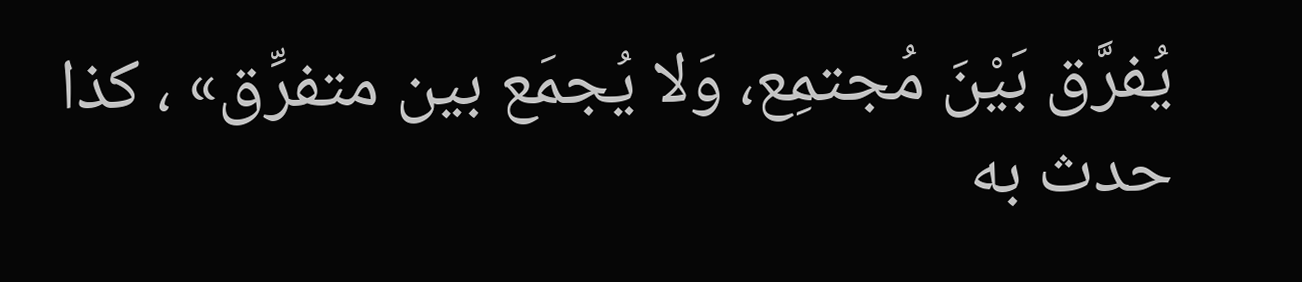يُفرَّق بَيْنَ مُجتمِع، وَلا يُجمَع بين متفرِّق» ، كذا حدث به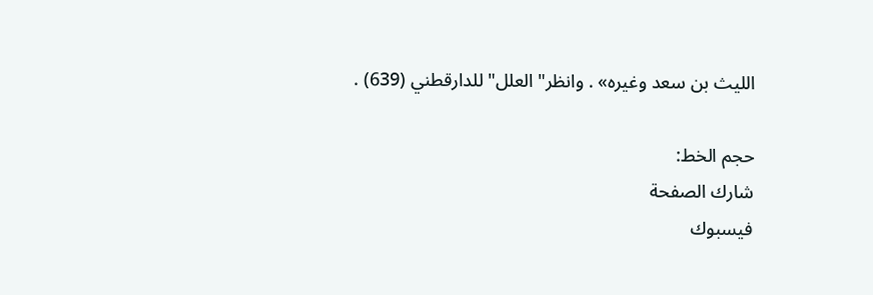الليث بن سعد وغيره» . وانظر"العلل"للدارقطني (639) .

حجم الخط:
شارك الصفحة
فيسبوك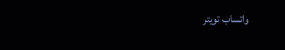واتساب تويتر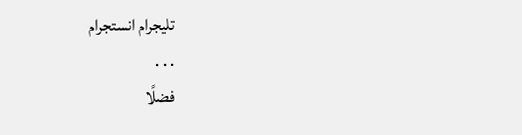تليجرام انستجرام
. . .
فضلًا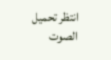انتظر تحميل الصوت